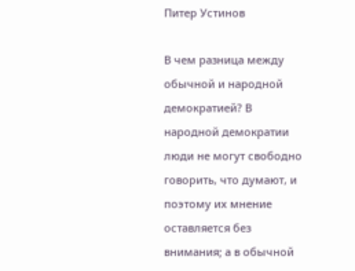Питер Устинов

В чем разница между обычной и народной демократией? В народной демократии люди не могут свободно говорить, что думают, и поэтому их мнение оставляется без внимания; а в обычной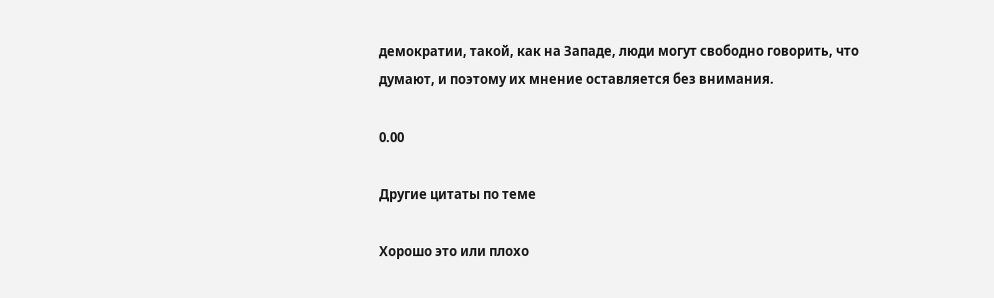демократии, такой, как на Западе, люди могут свободно говорить, что думают, и поэтому их мнение оставляется без внимания.

0.00

Другие цитаты по теме

Хорошо это или плохо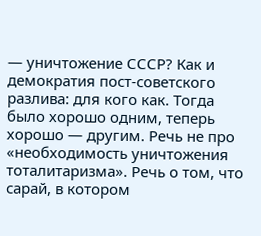— уничтожение СССР? Как и демократия пост-советского разлива: для кого как. Тогда было хорошо одним, теперь хорошо — другим. Речь не про «необходимость уничтожения тоталитаризма». Речь о том, что сарай, в котором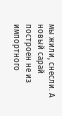мы жили, снесли. А новый сарай построен не из импортного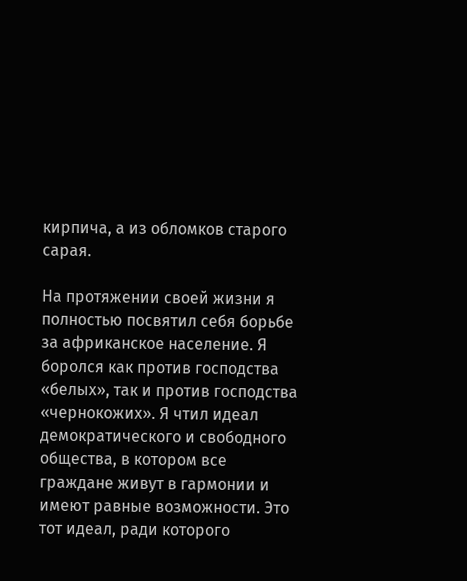кирпича, а из обломков старого сарая.

На протяжении своей жизни я полностью посвятил себя борьбе за африканское население. Я боролся как против господства «белых», так и против господства «чернокожих». Я чтил идеал демократического и свободного общества, в котором все граждане живут в гармонии и имеют равные возможности. Это тот идеал, ради которого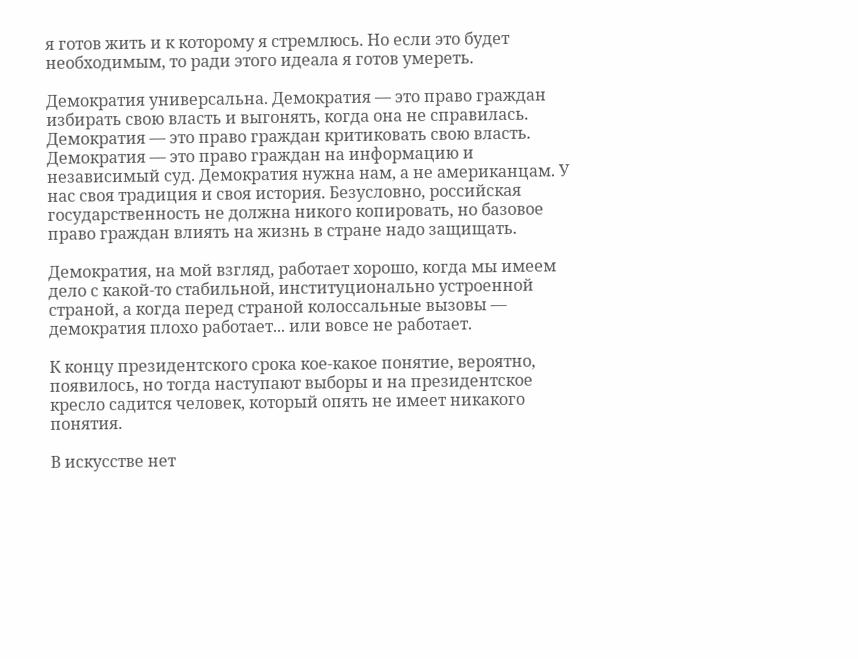я готов жить и к которому я стремлюсь. Но если это будет необходимым, то ради этого идеала я готов умереть.

Демократия универсальна. Демократия — это право граждан избирать свою власть и выгонять, когда она не справилась. Демократия — это право граждан критиковать свою власть. Демократия — это право граждан на информацию и независимый суд. Демократия нужна нам, а не американцам. У нас своя традиция и своя история. Безусловно, российская государственность не должна никого копировать, но базовое право граждан влиять на жизнь в стране надо защищать.

Демократия, на мой взгляд, работает хорошо, когда мы имеем дело с какой-то стабильной, институционально устроенной страной, а когда перед страной колоссальные вызовы — демократия плохо работает... или вовсе не работает.

К концу президентского срока кое-какое понятие, вероятно, появилось, но тогда наступают выборы и на президентское кресло садится человек, который опять не имеет никакого понятия.

В искусстве нет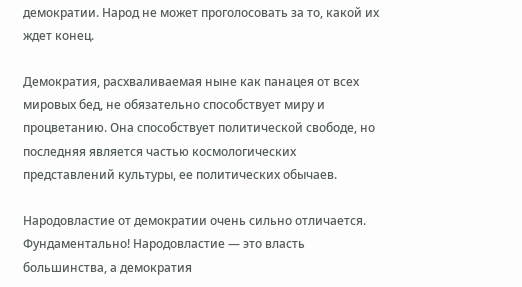демократии. Народ не может проголосовать за то, какой их ждет конец.

Демократия, расхваливаемая ныне как панацея от всех мировых бед, не обязательно способствует миру и процветанию. Она способствует политической свободе, но последняя является частью космологических представлений культуры, ее политических обычаев.

Народовластие от демократии очень сильно отличается. Фундаментально! Народовластие — это власть большинства, а демократия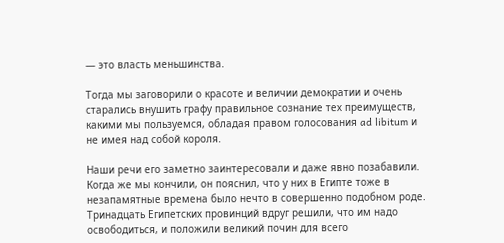— это власть меньшинства.

Тогда мы заговорили о красоте и величии демократии и очень старались внушить графу правильное сознание тех преимуществ, какими мы пользуемся, обладая правом голосования ad libitum и не имея над собой короля.

Наши речи его заметно заинтересовали и даже явно позабавили. Когда же мы кончили, он пояснил, что у них в Египте тоже в незапамятные времена было нечто в совершенно подобном роде. Тринадцать Египетских провинций вдруг решили, что им надо освободиться, и положили великий почин для всего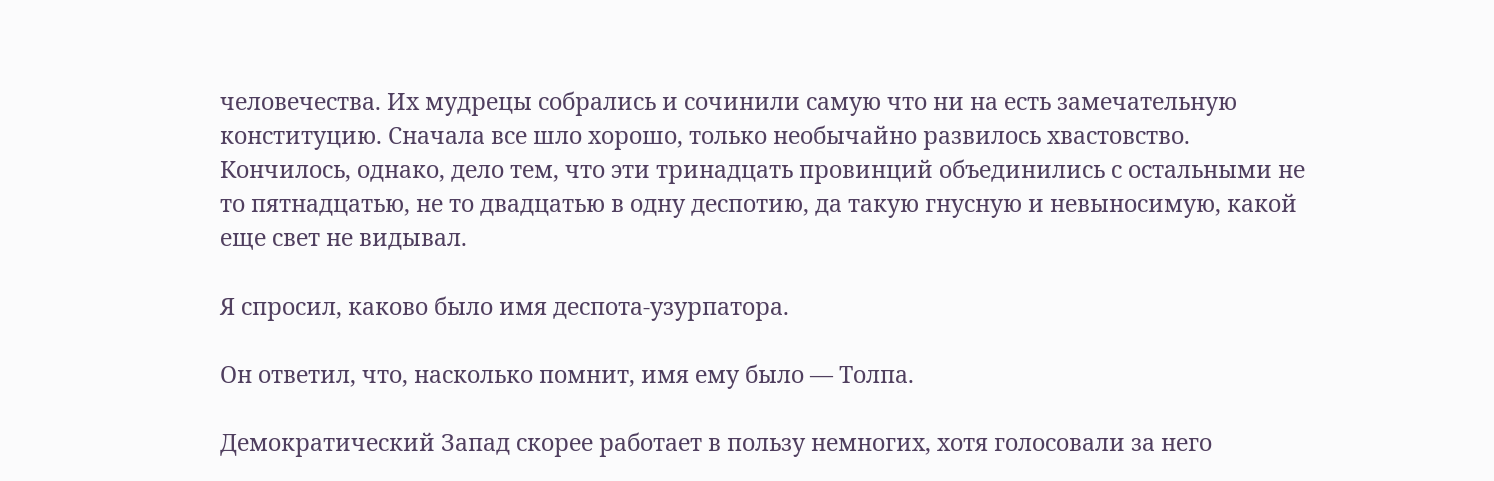человечества. Их мудрецы собрались и сочинили самую что ни на есть замечательную конституцию. Сначала все шло хорошо, только необычайно развилось хвастовство. Кончилось, однако, дело тем, что эти тринадцать провинций объединились с остальными не то пятнадцатью, не то двадцатью в одну деспотию, да такую гнусную и невыносимую, какой еще свет не видывал.

Я спросил, каково было имя деспота-узурпатора.

Он ответил, что, насколько помнит, имя ему было — Толпа.

Демократический Запад скорее работает в пользу немногих, хотя голосовали за него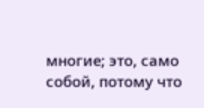многие; это, само собой, потому что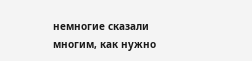немногие сказали многим, как нужно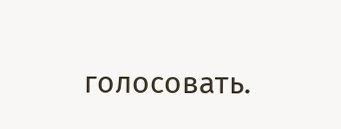голосовать.